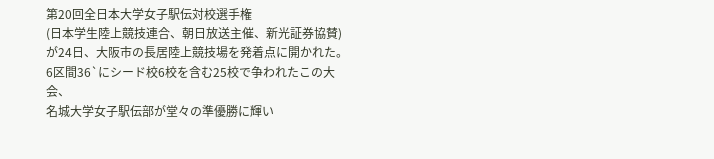第20回全日本大学女子駅伝対校選手権
(日本学生陸上競技連合、朝日放送主催、新光証券協賛)
が24日、大阪市の長居陸上競技場を発着点に開かれた。
6区間36`にシード校6校を含む25校で争われたこの大会、
名城大学女子駅伝部が堂々の準優勝に輝い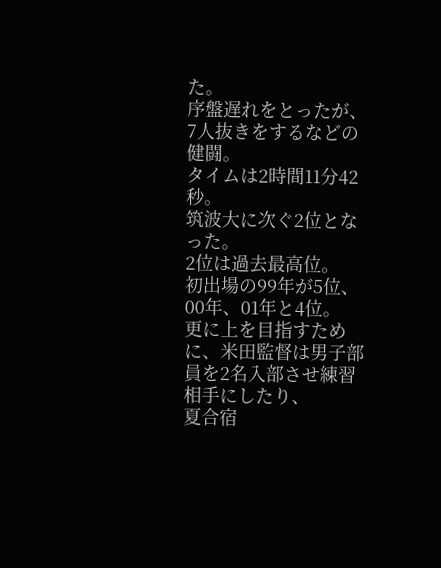た。
序盤遅れをとったが、7人抜きをするなどの健闘。
タイムは2時間11分42秒。
筑波大に次ぐ2位となった。
2位は過去最高位。
初出場の99年が5位、00年、01年と4位。
更に上を目指すために、米田監督は男子部員を2名入部させ練習相手にしたり、
夏合宿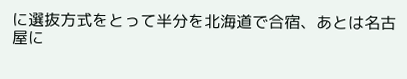に選抜方式をとって半分を北海道で合宿、あとは名古屋に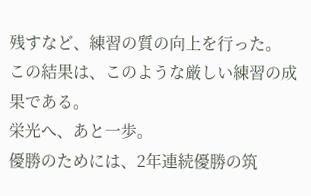残すなど、練習の質の向上を行った。
この結果は、このような厳しい練習の成果である。
栄光へ、あと一歩。
優勝のためには、2年連続優勝の筑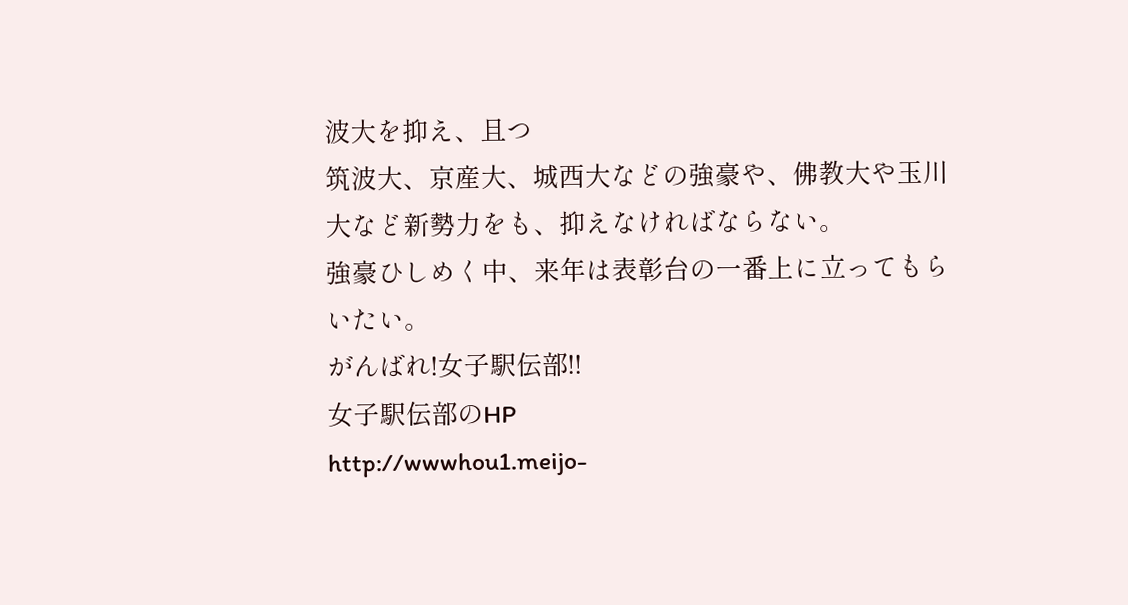波大を抑え、且つ
筑波大、京産大、城西大などの強豪や、佛教大や玉川大など新勢力をも、抑えなければならない。
強豪ひしめく中、来年は表彰台の一番上に立ってもらいたい。
がんばれ!女子駅伝部!!
女子駅伝部のHP
http://wwwhou1.meijo-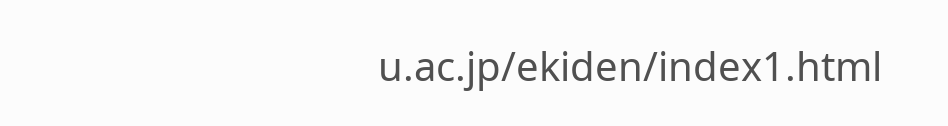u.ac.jp/ekiden/index1.html